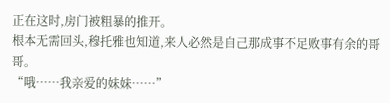正在这时,房门被粗暴的推开。
根本无需回头,穆托雅也知道,来人必然是自己那成事不足败事有余的哥哥。
“哦……我亲爱的妹妹……”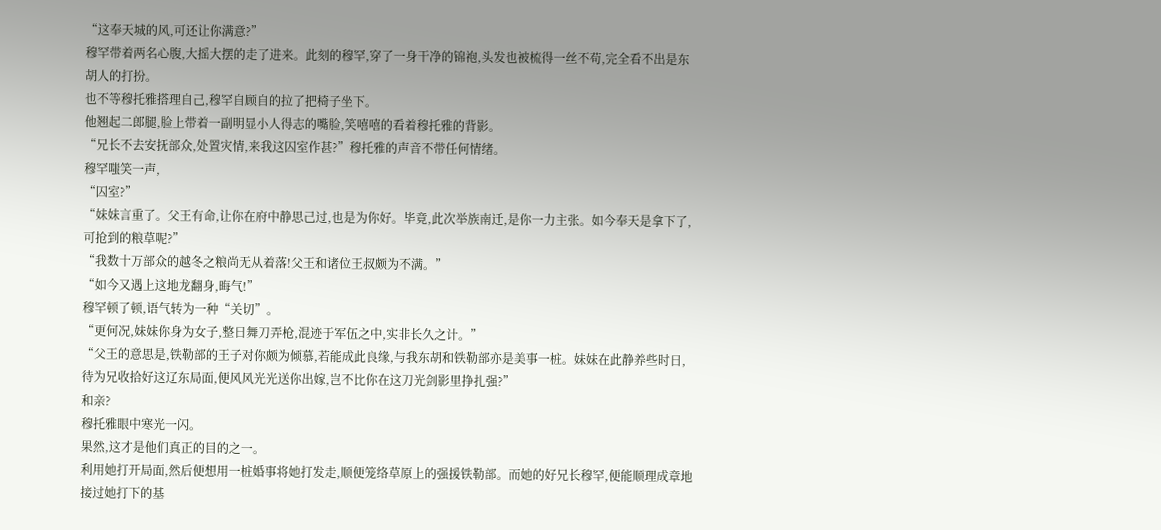“这奉天城的风,可还让你满意?”
穆罕带着两名心腹,大摇大摆的走了进来。此刻的穆罕,穿了一身干净的锦袍,头发也被梳得一丝不苟,完全看不出是东胡人的打扮。
也不等穆托雅搭理自己,穆罕自顾自的拉了把椅子坐下。
他翘起二郎腿,脸上带着一副明显小人得志的嘴脸,笑嘻嘻的看着穆托雅的背影。
“兄长不去安抚部众,处置灾情,来我这囚室作甚?”穆托雅的声音不带任何情绪。
穆罕嗤笑一声,
“囚室?”
“妹妹言重了。父王有命,让你在府中静思己过,也是为你好。毕竟,此次举族南迁,是你一力主张。如今奉天是拿下了,可抢到的粮草呢?”
“我数十万部众的越冬之粮尚无从着落!父王和诸位王叔颇为不满。”
“如今又遇上这地龙翻身,晦气!”
穆罕顿了顿,语气转为一种“关切”。
“更何况,妹妹你身为女子,整日舞刀弄枪,混迹于军伍之中,实非长久之计。”
“父王的意思是,铁勒部的王子对你颇为倾慕,若能成此良缘,与我东胡和铁勒部亦是美事一桩。妹妹在此静养些时日,待为兄收拾好这辽东局面,便风风光光送你出嫁,岂不比你在这刀光剑影里挣扎强?”
和亲?
穆托雅眼中寒光一闪。
果然,这才是他们真正的目的之一。
利用她打开局面,然后便想用一桩婚事将她打发走,顺便笼络草原上的强援铁勒部。而她的好兄长穆罕,便能顺理成章地接过她打下的基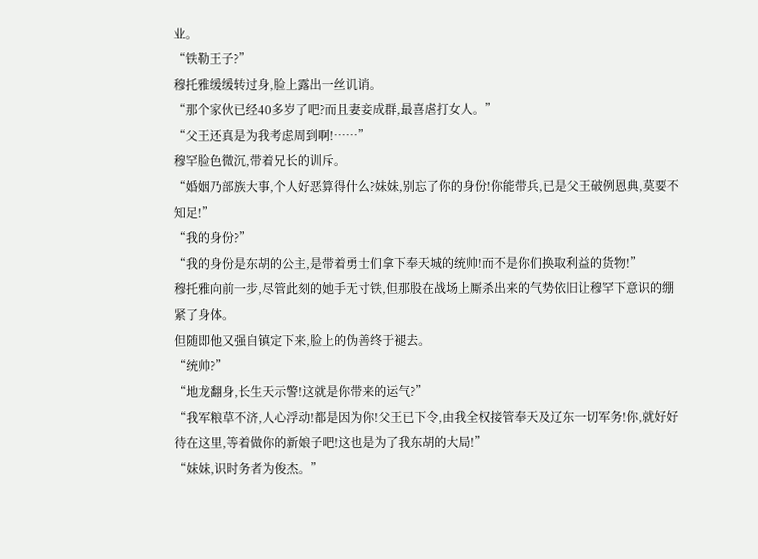业。
“铁勒王子?”
穆托雅缓缓转过身,脸上露出一丝讥诮。
“那个家伙已经40多岁了吧?而且妻妾成群,最喜虐打女人。”
“父王还真是为我考虑周到啊!……”
穆罕脸色微沉,带着兄长的训斥。
“婚姻乃部族大事,个人好恶算得什么?妹妹,别忘了你的身份!你能带兵,已是父王破例恩典,莫要不知足!”
“我的身份?”
“我的身份是东胡的公主,是带着勇士们拿下奉天城的统帅!而不是你们换取利益的货物!”
穆托雅向前一步,尽管此刻的她手无寸铁,但那股在战场上厮杀出来的气势依旧让穆罕下意识的绷紧了身体。
但随即他又强自镇定下来,脸上的伪善终于褪去。
“统帅?”
“地龙翻身,长生天示警!这就是你带来的运气?”
“我军粮草不济,人心浮动!都是因为你!父王已下令,由我全权接管奉天及辽东一切军务!你,就好好待在这里,等着做你的新娘子吧!这也是为了我东胡的大局!”
“妹妹,识时务者为俊杰。”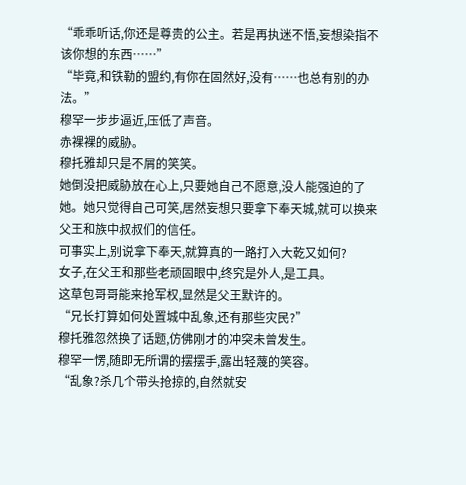“乖乖听话,你还是尊贵的公主。若是再执迷不悟,妄想染指不该你想的东西……”
“毕竟,和铁勒的盟约,有你在固然好,没有……也总有别的办法。”
穆罕一步步逼近,压低了声音。
赤裸裸的威胁。
穆托雅却只是不屑的笑笑。
她倒没把威胁放在心上,只要她自己不愿意,没人能强迫的了她。她只觉得自己可笑,居然妄想只要拿下奉天城,就可以换来父王和族中叔叔们的信任。
可事实上,别说拿下奉天,就算真的一路打入大乾又如何?
女子,在父王和那些老顽固眼中,终究是外人,是工具。
这草包哥哥能来抢军权,显然是父王默许的。
“兄长打算如何处置城中乱象,还有那些灾民?”
穆托雅忽然换了话题,仿佛刚才的冲突未曾发生。
穆罕一愣,随即无所谓的摆摆手,露出轻蔑的笑容。
“乱象?杀几个带头抢掠的,自然就安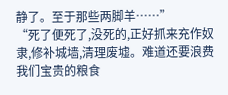静了。至于那些两脚羊……”
“死了便死了,没死的,正好抓来充作奴隶,修补城墙,清理废墟。难道还要浪费我们宝贵的粮食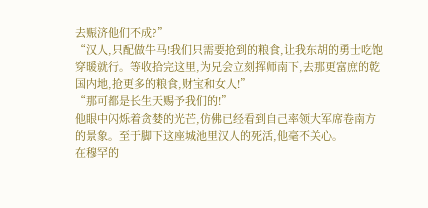去赈济他们不成?”
“汉人,只配做牛马!我们只需要抢到的粮食,让我东胡的勇士吃饱穿暖就行。等收拾完这里,为兄会立刻挥师南下,去那更富庶的乾国内地,抢更多的粮食,财宝和女人!”
“那可都是长生天赐予我们的!”
他眼中闪烁着贪婪的光芒,仿佛已经看到自己率领大军席卷南方的景象。至于脚下这座城池里汉人的死活,他毫不关心。
在穆罕的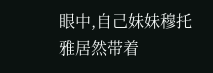眼中,自己妹妹穆托雅居然带着